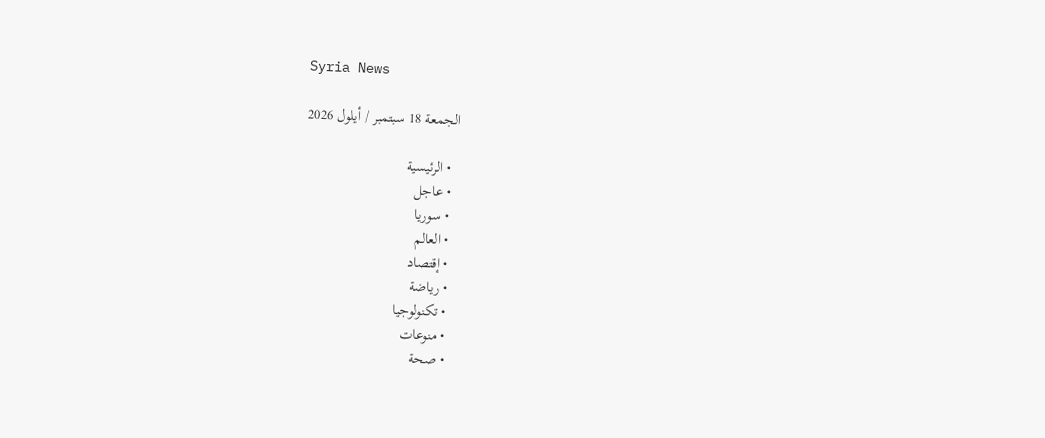Syria News

الجمعة 18 سبتمبر / أيلول 2026

  • الرئيسية
  • عاجل
  • سوريا
  • العالم
  • إقتصاد
  • رياضة
  • تكنولوجيا
  • منوعات
  • صحة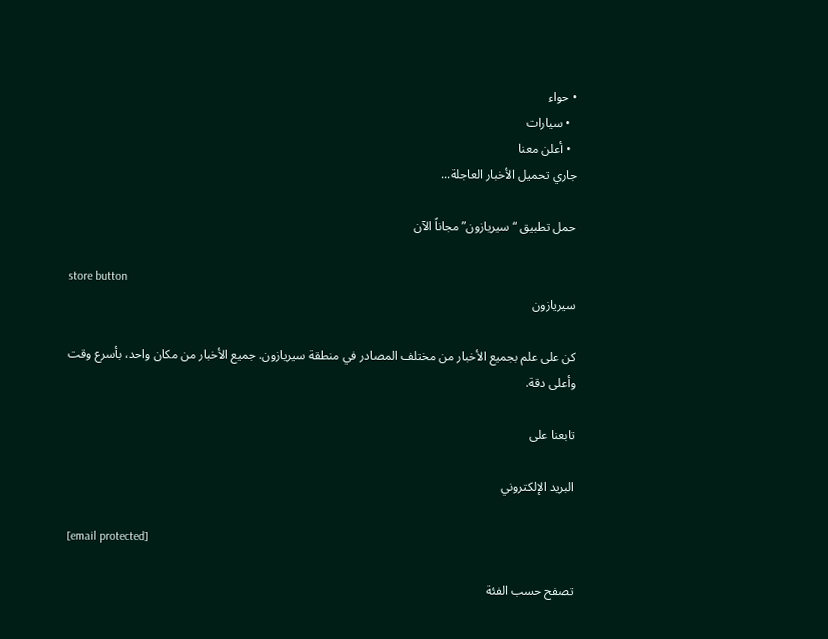• حواء
  • سيارات
  • أعلن معنا
جاري تحميل الأخبار العاجلة...

حمل تطبيق “سيريازون” مجاناً الآن

store button
سيريازون

كن على علم بجميع الأخبار من مختلف المصادر في منطقة سيريازون. جميع الأخبار من مكان واحد، بأسرع وقت وأعلى دقة.

تابعنا على

البريد الإلكتروني

[email protected]

تصفح حسب الفئة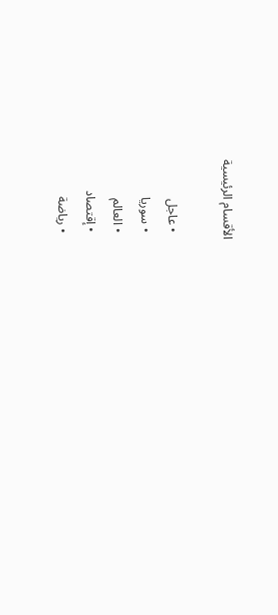الأقسام الرئيسية

  • عاجل
  • سوريا
  • العالم
  • إقتصاد
  • رياضة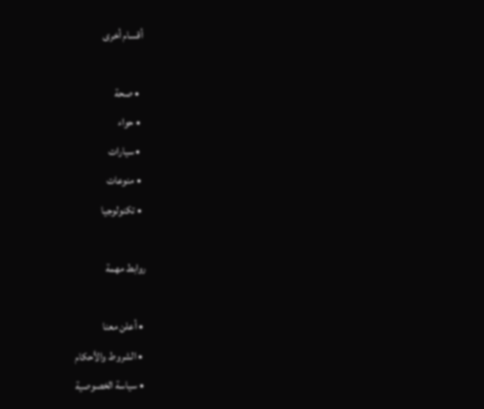أقسام أخرى

  • صحة
  • حواء
  • سيارات
  • منوعات
  • تكنولوجيا

روابط مهمة

  • أعلن معنا
  • الشروط والأحكام
  • سياسة الخصوصية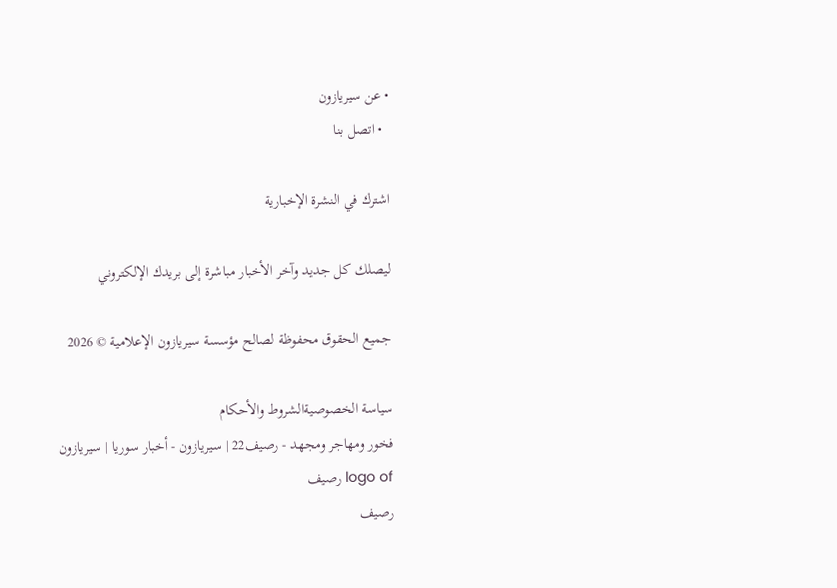• عن سيريازون
  • اتصل بنا

اشترك في النشرة الإخبارية

ليصلك كل جديد وآخر الأخبار مباشرة إلى بريدك الإلكتروني

جميع الحقوق محفوظة لصالح مؤسسة سيريازون الإعلامية © 2026

سياسة الخصوصيةالشروط والأحكام
فخور ومهاجر ومجهد - رصيف22 | سيريازون - أخبار سوريا | سيريازون
logo of رصيف
رصيف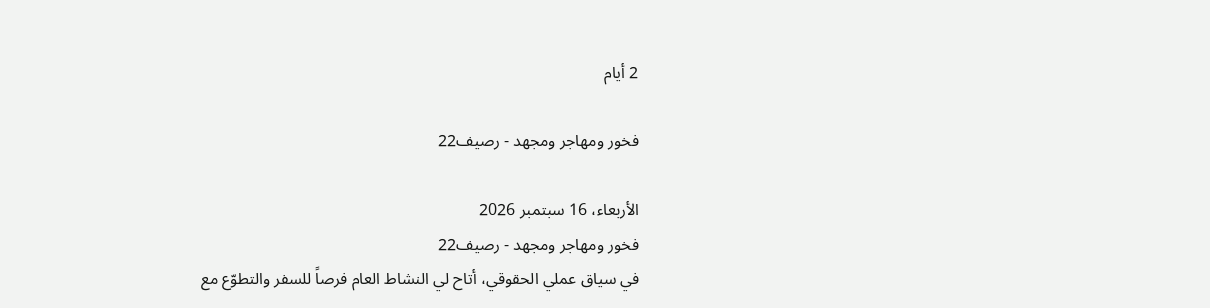2 أيام

فخور ومهاجر ومجهد - رصيف22

الأربعاء، 16 سبتمبر 2026
فخور ومهاجر ومجهد - رصيف22
في سياق عملي الحقوقي، أتاح لي النشاط العام فرصاً للسفر والتطوّع مع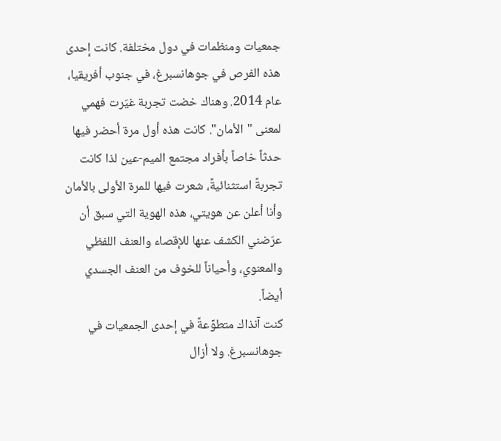جمعيات ومنظمات في دول مختلفة. كانت إحدى هذه الفرص في جوهانسبرغ، في جنوب أفريقيا، عام 2014. وهناك خضت تجربة غيّرت فهمي لمعنى "الأمان". كانت هذه أول مرة أحضر فيها حدثاً خاصاً بأفراد مجتمع الميم-عين لذا كانت تجربةً استثنائيةً، شعرت فيها للمرة الأولى بالأمان وأنا أعلن عن هويتي، هذه الهوية التي سبق أن عرّضني الكشف عنها للإقصاء والعنف اللفظي والمعنوي، وأحياناً للخوف من العنف الجسدي أيضاً.
كنت آنذاك متطوِّعةً في إحدى الجمعيات في جوهانسبرغ. ولا أزال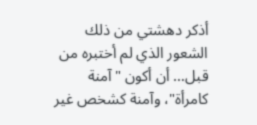أذكر دهشتي من ذلك الشعور الذي لم أختبره من قبل… أن أكون "آمنة كامرأة"، وآمنة كشخص غير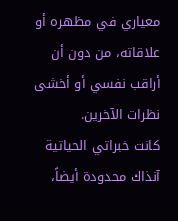معياري في مظهره أو علاقاته، من دون أن أراقب نفسي أو أخشى نظرات الآخرين.
كانت خبراتي الحياتية آنذاك محدودة أيضاً،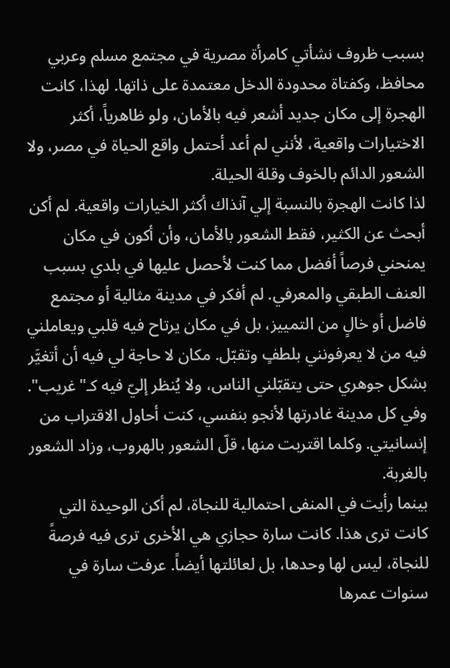بسبب ظروف نشأتي كامرأة مصرية في مجتمع مسلم وعربي محافظ، وكفتاة محدودة الدخل معتمدة على ذاتها. لهذا، كانت الهجرة إلى مكان جديد أشعر فيه بالأمان، ولو ظاهرياً، أكثر الاختيارات واقعية، لأنني لم أعد أحتمل واقع الحياة في مصر، ولا الشعور الدائم بالخوف وقلة الحيلة.
لذا كانت الهجرة بالنسبة إلي آنذاك أكثر الخيارات واقعية. لم أكن أبحث عن الكثير، فقط الشعور بالأمان، وأن أكون في مكان يمنحني فرصاً أفضل مما كنت لأحصل عليها في بلدي بسبب العنف الطبقي والمعرفي. لم أفكر في مدينة مثالية أو مجتمع فاضل أو خالٍ من التمييز، بل في مكان يرتاح فيه قلبي ويعاملني فيه من لا يعرفونني بلطفٍ وتقبّل. مكان لا حاجة لي فيه أن أتغيَّر بشكل جوهري حتى يتقبّلني الناس، ولا يُنظر إليّ فيه كـ"غريب".
وفي كل مدينة غادرتها لأنجو بنفسي، كنت أحاول الاقتراب من إنسانيتي. وكلما اقتربت منها، قلّ الشعور بالهروب، وزاد الشعور بالغربة.
بينما رأيت في المنفى احتمالية للنجاة، لم أكن الوحيدة التي كانت ترى هذا. كانت سارة حجازي هي الأخرى ترى فيه فرصةً للنجاة، ليس لها وحدها، بل لعائلتها أيضاً. عرفت سارة في سنوات عمرها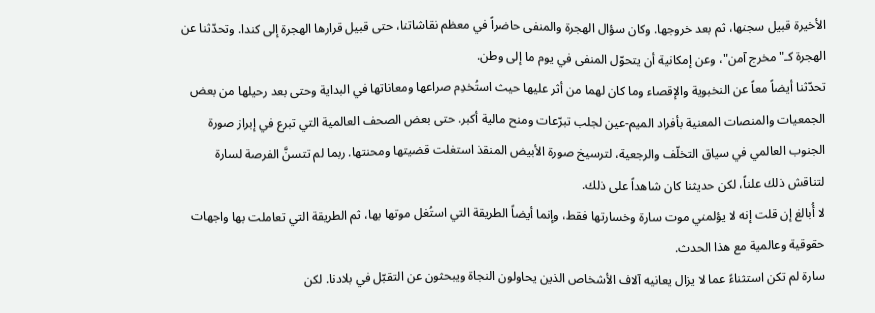الأخيرة قبيل سجنها، ثم بعد خروجها. وكان سؤال الهجرة والمنفى حاضراً في معظم نقاشاتنا، حتى قبيل قرارها الهجرة إلى كندا. وتحدّثنا عن الهجرة كـ"مخرج آمن"، وعن إمكانية أن يتحوّل المنفى في يوم ما إلى وطن.
تحدّثنا أيضاً معاً عن النخبوية والإقصاء وما كان لهما من أثر عليها حيث استُخدِم صراعها ومعاناتها في البداية وحتى بعد رحيلها من بعض الجمعيات والمنصات المعنية بأفراد الميم-عين لجلب تبرّعات ومنح مالية أكبر. حتى بعض الصحف العالمية التي تبرع في إبراز صورة الجنوب العالمي في سياق التخلّف والرجعية، لترسيخ صورة الأبيض المنقذ استغلت قضيتها ومحنتها. ربما لم تتسنَّ الفرصة لسارة لتناقش ذلك علناً، لكن حديثنا كان شاهداً على ذلك.
لا أُبالغ إن قلت إنه لا يؤلمني موت سارة وخسارتها فقط، وإنما أيضاً الطريقة التي استُغل موتها بها، ثم الطريقة التي تعاملت بها واجهات حقوقية وعالمية مع هذا الحدث.
سارة لم تكن استثناءً عما لا يزال يعانيه آلاف الأشخاص الذين يحاولون النجاة ويبحثون عن التقبّل في بلادنا. لكن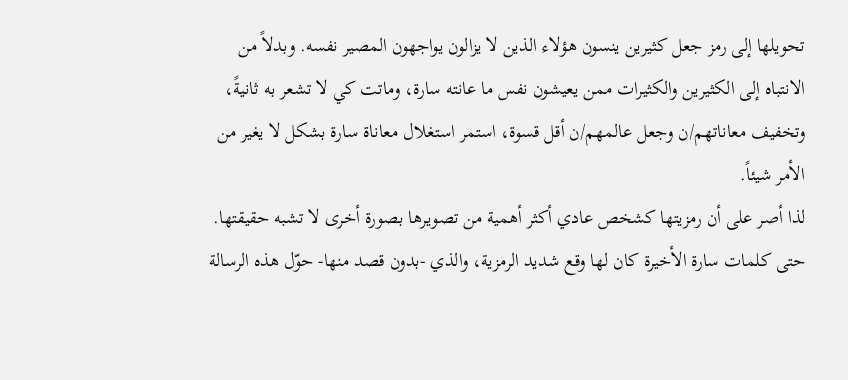تحويلها إلى رمز جعل كثيرين ينسون هؤلاء الذين لا يزالون يواجهون المصير نفسه. وبدلاً من الانتباه إلى الكثيرين والكثيرات ممن يعيشون نفس ما عانته سارة، وماتت كي لا تشعر به ثانيةً، وتخفيف معاناتهم/ن وجعل عالمهم/ن أقل قسوة، استمر استغلال معاناة سارة بشكل لا يغير من الأمر شيئاً.
لذا أصر على أن رمزيتها كشخص عادي أكثر أهمية من تصويرها بصورة أخرى لا تشبه حقيقتها. حتى كلمات سارة الأخيرة كان لها وقع شديد الرمزية، والذي -بدون قصد منها- حوّل هذه الرسالة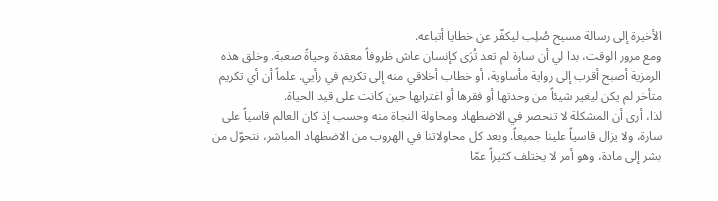الأخيرة إلى رسالة مسيح صُلِب ليكفّر عن خطايا أتباعه.
ومع مرور الوقت، بدا لي أن سارة لم تعد تُرَى كإنسان عاش ظروفاً معقدة وحياةً صعبة. وخلق هذه الرمزية أصبح أقرب إلى رواية مأساوية، أو خطاب أخلاقي منه إلى تكريم في رأيي. علماً أن أي تكريم متأخر لم يكن ليغير شيئاً من وحدتها أو فقرها أو اغترابها حين كانت على قيد الحياة.
لذا، أرى أن المشكلة لا تنحصر في الاضطهاد ومحاولة النجاة منه وحسب إذ كان العالم قاسياً على سارة، ولا يزال قاسياً علينا جميعاً. وبعد كل محاولاتنا في الهروب من الاضطهاد المباشر، نتحوّل من بشر إلى مادة، وهو أمر لا يختلف كثيراً عمّا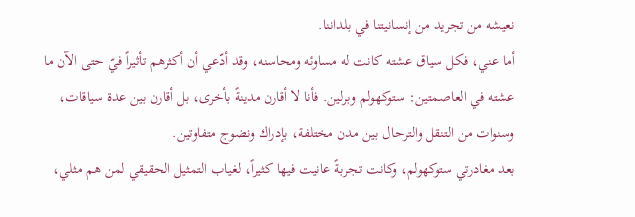نعيشه من تجريد من إنسانيتنا في بلداننا.
أما عني، فكل سياق عشته كانت له مساوئه ومحاسنه، وقد أدّعي أن أكثرهم تأثيراً فيّ حتى الآن ما عشته في العاصمتين: ستوكهولم وبرلين. فأنا لا أقارن مدينةً بأخرى، بل أقارن بين عدة سياقات، وسنوات من التنقل والترحال بين مدن مختلفة، بإدراك ونضوج متفاوتين.
بعد مغادرتي ستوكهولم، وكانت تجربةً عانيت فيها كثيراً، لغياب التمثيل الحقيقي لمن هم مثلي،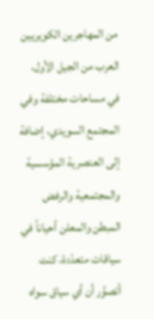من المهاجرين الكويريين العرب من الجيل الأول، في مساحات مختلفة وفي المجتمع السويدي، إضافة إلى العنصرية المؤسسية والمجتمعية والرفض المبطن والمعلن أحياناً في سياقات متعدّدة، كنت أتصوَّر أن أي سياق سواه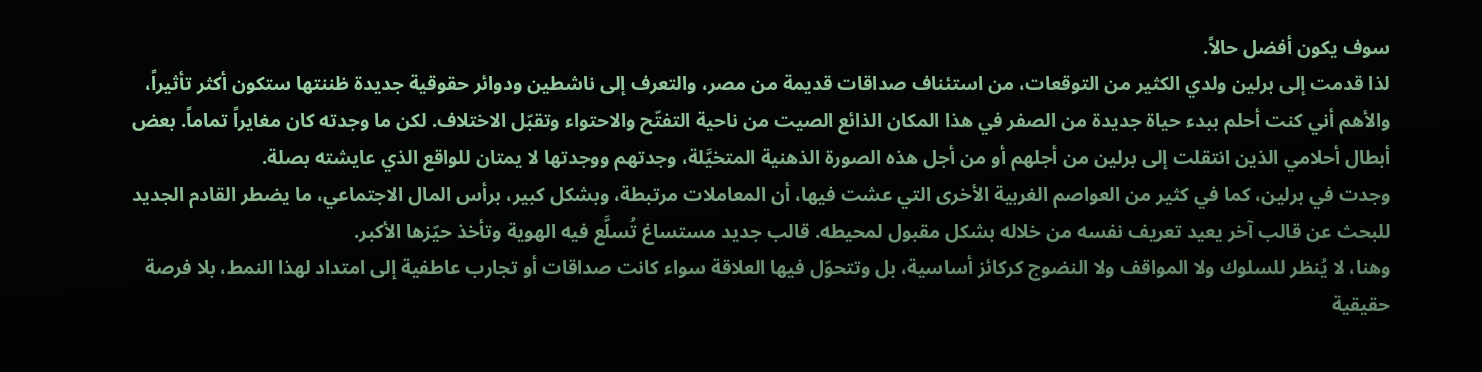سوف يكون أفضل حالاً.
لذا قدمت إلى برلين ولدي الكثير من التوقعات، من استئناف صداقات قديمة من مصر، والتعرف إلى ناشطين ودوائر حقوقية جديدة ظننتها ستكون أكثر تأثيراً، والأهم أني كنت أحلم ببدء حياة جديدة من الصفر في هذا المكان الذائع الصيت من ناحية التفتّح والاحتواء وتقبّل الاختلاف. لكن ما وجدته كان مغايراً تماماً. بعض أبطال أحلامي الذين انتقلت إلى برلين من أجلهم أو من أجل هذه الصورة الذهنية المتخيَّلة، وجدتهم ووجدتها لا يمتان للواقع الذي عايشته بصلة.
وجدت في برلين، كما في كثير من العواصم الغربية الأخرى التي عشت فيها، أن المعاملات مرتبطة، وبشكل كبير، برأس المال الاجتماعي، ما يضطر القادم الجديد للبحث عن قالب آخر يعيد تعريف نفسه من خلاله بشكل مقبول لمحيطه. قالب جديد مستساغ تُسلَّع فيه الهوية وتأخذ حيّزها الأكبر.
وهنا، لا يُنظر للسلوك ولا المواقف ولا النضوج كركائز أساسية، بل وتتحوّل فيها العلاقة سواء كانت صداقات أو تجارب عاطفية إلى امتداد لهذا النمط، بلا فرصة حقيقية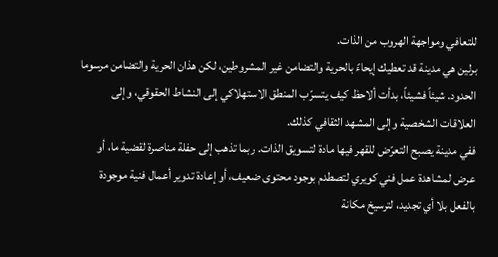للتعافي ومواجهة الهروب من الذات.
برلين هي مدينة قد تعطيك إيحاءً بالحرية والتضامن غير المشروطين، لكن هذان الحرية والتضامن مرسوما الحدود. شيئاً فشيئاً، بدأت ألاحظ كيف يتسرّب المنطق الاستهلاكي إلى النشاط الحقوقي، وإلى العلاقات الشخصية وإلى المشهد الثقافي كذلك.
ففي مدينة يصبح التعرّض للقهر فيها مادة لتسويق الذات. ربما تذهب إلى حفلة مناصرة لقضية ما، أو عرض لمشاهدة عمل فني كويري لتصطدم بوجود محتوى ضعيف، أو إعادة تدوير أعمال فنية موجودة بالفعل بلا أي تجديد، لترسيخ مكانة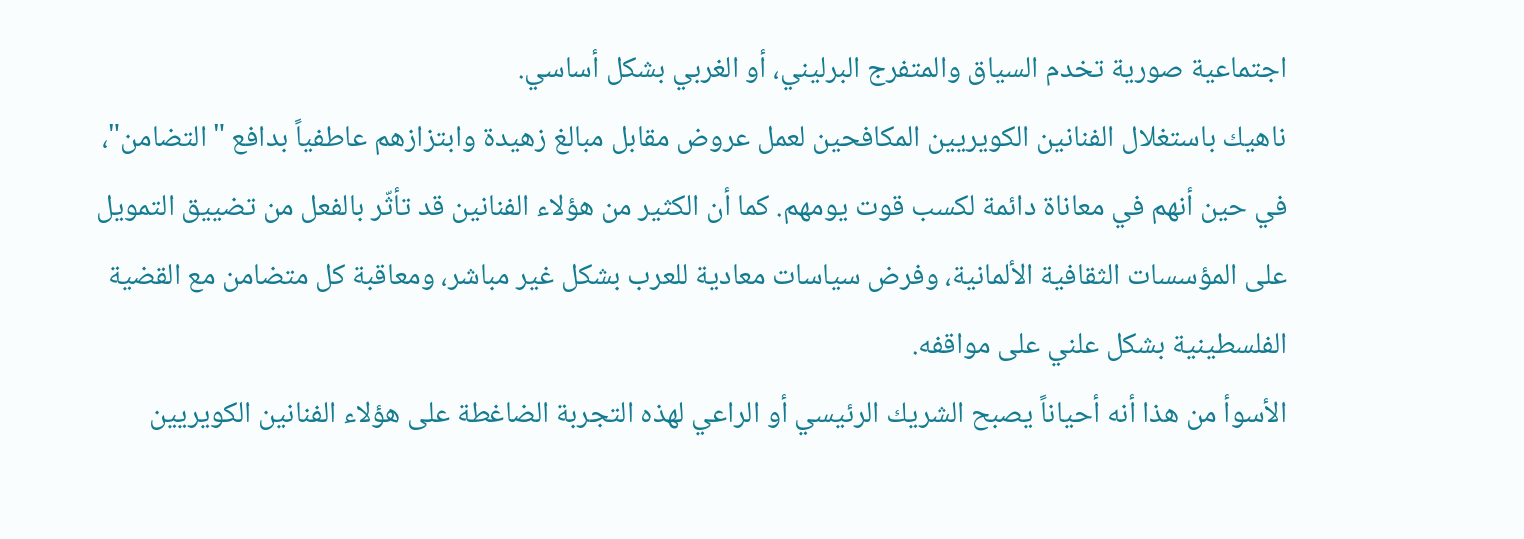اجتماعية صورية تخدم السياق والمتفرج البرليني، أو الغربي بشكل أساسي.
ناهيك باستغلال الفنانين الكويريين المكافحين لعمل عروض مقابل مبالغ زهيدة وابتزازهم عاطفياً بدافع "التضامن"، في حين أنهم في معاناة دائمة لكسب قوت يومهم. كما أن الكثير من هؤلاء الفنانين قد تأثّر بالفعل من تضييق التمويل على المؤسسات الثقافية الألمانية، وفرض سياسات معادية للعرب بشكل غير مباشر، ومعاقبة كل متضامن مع القضية الفلسطينية بشكل علني على مواقفه.
الأسوأ من هذا أنه أحياناً يصبح الشريك الرئيسي أو الراعي لهذه التجربة الضاغطة على هؤلاء الفنانين الكويريين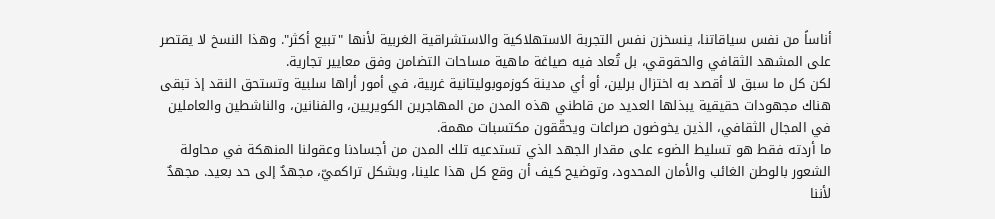أناساً من نفس سياقاتنا، ينسخزن نفس التجربة الاستهلاكية والاستشراقية الغربية لأنها "تبيع أكثر". وهذا النسخ لا يقتصر على المشهد الثقافي والحقوقي، بل تُعاد فيه صياغة ماهية مساحات التضامن وفق معايير تجارية.
لكن كل ما سبق لا أقصد به اختزال برلين، أو أي مدينة كوزموبوليتانية غربية، في أمور أراها سلبية وتستحق النقد إذ تبقى هناك مجهودات حقيقية يبذلها العديد من قاطني هذه المدن من المهاجرين الكويريين، والفنانين، والناشطين والعاملين في المجال الثقافي، الذين يخوضون صراعات ويحقّقون مكتسبات مهمة.
ما أردته فقط هو تسليط الضوء على مقدار الجهد الذي تستدعيه تلك المدن من أجسادنا وعقولنا المنهكة في محاولة الشعور بالوطن الغائب والأمان المحدود، وتوضيح كيف أن وقع كل هذا علينا، وبشكل تراكميّ، مجهدٌ إلى حد بعيد. مجهدٌ لأننا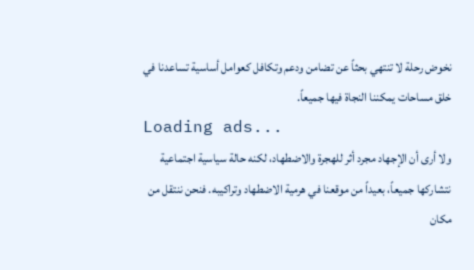نخوض رحلة لا تنتهي بحثاً عن تضامن ودعم وتكافل كعوامل أساسية تساعدنا في خلق مساحات يمكننا النجاة فيها جميعاً.
Loading ads...
ولا أرى أن الإجهاد مجرد أثر للهجرة والاضطهاد، لكنه حالة سياسية اجتماعية نتشاركها جميعاً، بعيداً من موقعنا في هرمية الاضطهاد وتراكيبه. فنحن ننتقل من مكان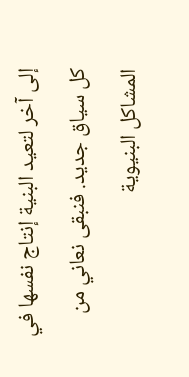إلى آخر لتعيد البنية إنتاج نفسها في كل سياق جديد. فنبقى نعاني من المشاكل البنيوية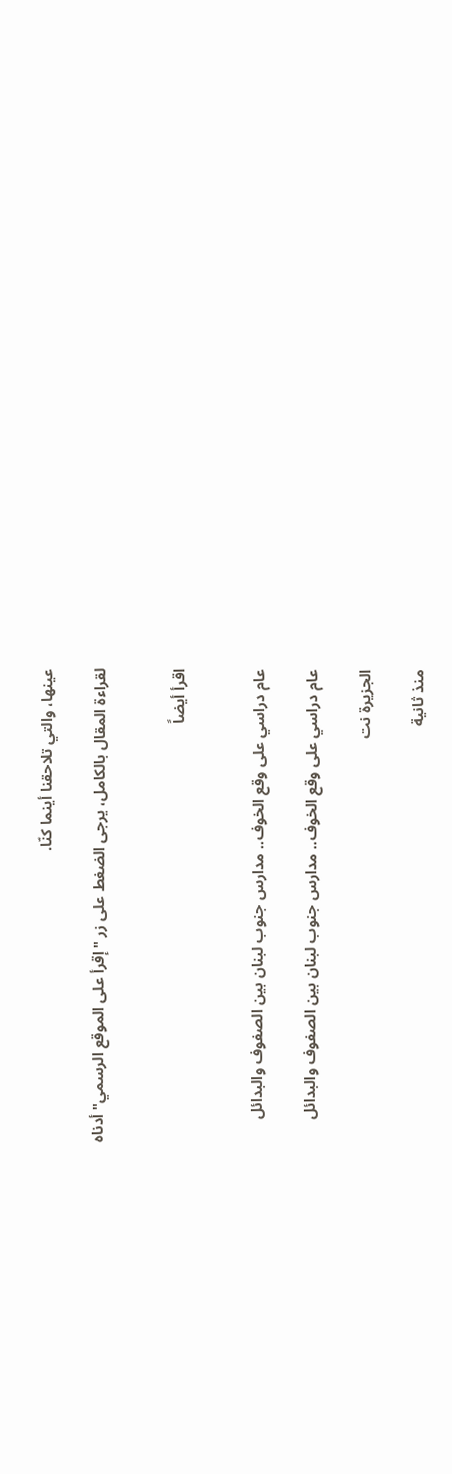عينها، والتي تلاحقنا أينما كنّا.

لقراءة المقال بالكامل، يرجى الضغط على زر "إقرأ على الموقع الرسمي" أدناه


اقرأ أيضاً


عام دراسي على وقع الخوف.. مدارس جنوب لبنان بين الصفوف والبدائل

عام دراسي على وقع الخوف.. مدارس جنوب لبنان بين الصفوف والبدائل

الجزيرة نت

منذ ثانية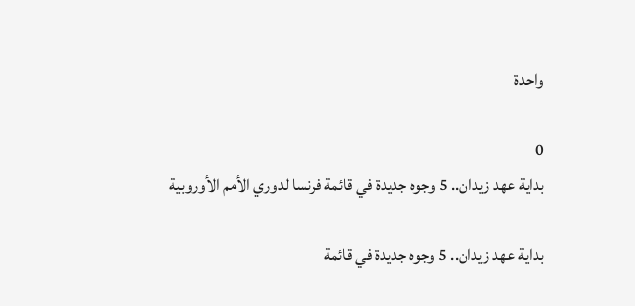واحدة

0
بداية عهد زيدان.. 5 وجوه جديدة في قائمة فرنسا لدوري الأمم الأوروبية

بداية عهد زيدان.. 5 وجوه جديدة في قائمة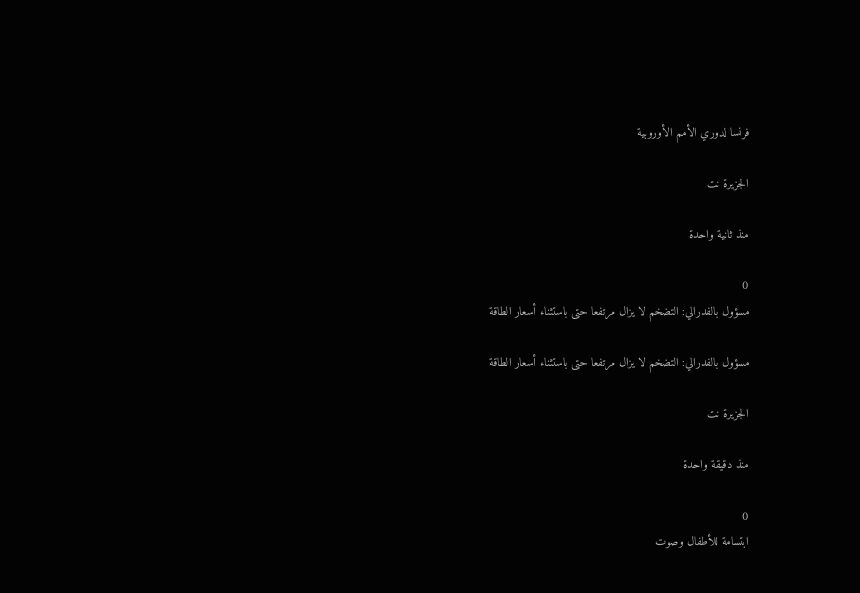فرنسا لدوري الأمم الأوروبية

الجزيرة نت

منذ ثانية واحدة

0
مسؤول بالفدرالي: التضخم لا يزال مرتفعا حتى باستثناء أسعار الطاقة

مسؤول بالفدرالي: التضخم لا يزال مرتفعا حتى باستثناء أسعار الطاقة

الجزيرة نت

منذ دقيقة واحدة

0
ابتسامة للأطفال وصوت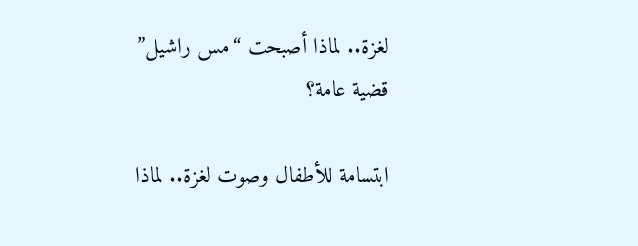لغزة.. لماذا أصبحت “مس راشيل” قضية عامة؟

ابتسامة للأطفال وصوت لغزة.. لماذا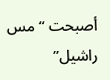أصبحت “مس راشيل”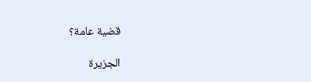قضية عامة؟

الجزيرة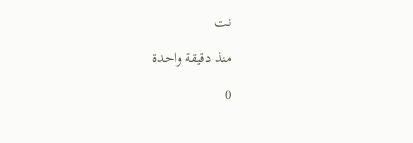نت

منذ دقيقة واحدة

0